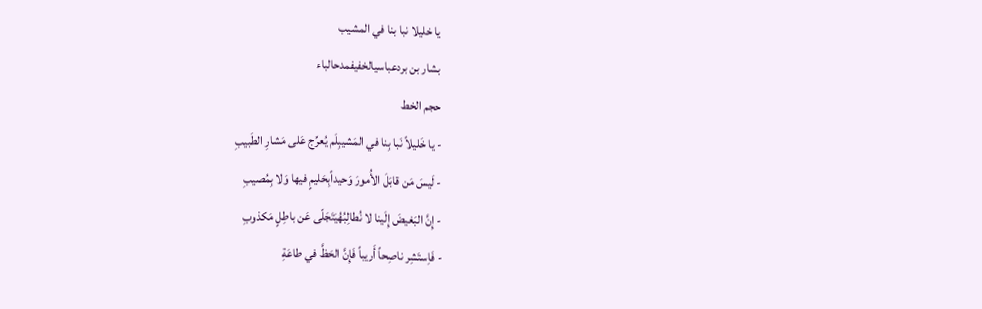يا خليلا نبا بنا في المشيب
بشار بن بردعباسيالخفيفمدحالباء
حجم الخط
- يا خَليلاً نَبا بِنا في المَشيبِلَم يُعرِّج عَلى مَشارِ الطَبيبِ
- لَيسَ مَن قابَلَ الأُمورَ وَحيداًبِحَليمٍ فيها وَلا بِمُصيبِ
- إِنَّ البَغيضَ إِلَينا لا نُطالِبُهُيَتَجَلّى عَن باطِلٍ مَكذوبِ
- فَاِستَشِر ناصِحاً أَريباً فَإِنَّ الحَظَّ في طاعَةِ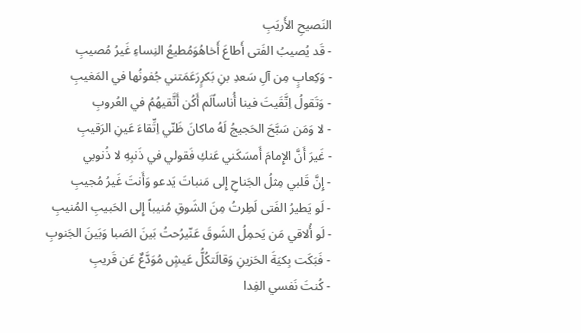النَصيحِ الأَريَبِ
- قَد يُصيبُ الفَتى أَطاعَ أَخاهُوَمُطيعُ النِساءِ غَيرُ مُصيبِ
- وَكِعابٍ مِن آلِ سَعدِ بنِ بَكرٍرَعَمَتني جُفونُها في المَغيبِ
- وَتَقولُ اِتَّقَيتَ فينا أُناساًلَم أَكُن أَتَّقيهُمُ في العُروبِ
- لا وَمَن سَبَّحَ الحَجيجُ لَهُ ماكانَ ظَنّي اِتِّقاءَ عَينِ الرَقيبِ
- غَيرَ أَنَّ الإِمامَ أَمسَكَني عَنكِ فَقولي في ذَنبِهِ لا ذُنوبي
- إِنَّ قَلبي مِثلُ الجَناحِ إِلى مَنباتَ يَدعو وَأَنتَ غَيرُ مُجيبِ
- لَو يَطيرُ الفَتى لَطِرتُ مِنَ الشَوقِ مُنيباً إِلى الحَبيبِ المُنيبِ
- لَو أُلاقي مَن يَحمِلُ الشَوقَ عَنّيرُحتُ بَينَ الصَبا وَبَينَ الجَنوبِ
- فَبَكَت بِكيَةَ الحَزينِ وَقالَتكُلُّ عَيشٍ مُوَدَّعٌ عَن قَريبِ
- كُنتَ نَفسي الفِدا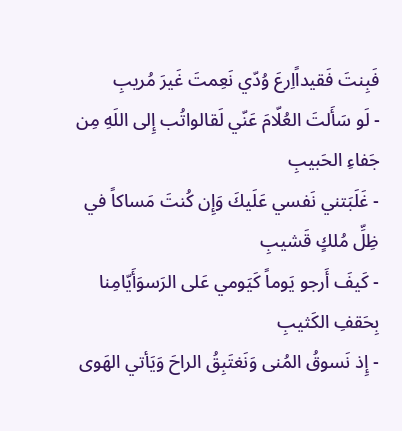فَبِنتَ فَقيداًاِرعَ وُدّي نَعِمتَ غَيرَ مُريبِ
- لَو سَأَلتَ العُلّامَ عَنّي لَقالواتُب إِلى اللَهِ مِن جَفاءِ الحَبيبِ
- غَلَبَتني نَفسي عَلَيكَ وَإِن كُنتَ مَساكاً في ظِلِّ مُلكٍ قَشيبِ
- كَيفَ أَرجو يَوماً كَيَومي عَلى الرَسوَأَيّامِنا بِحَقفِ الكَثيبِ
- إِذ نَسوقُ المُنى وَنَغتَبِقُ الراحَ وَيَأتي الهَوى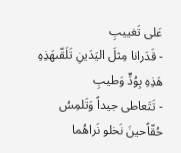عَلى تَغييبِ
- قَدَرانا مِثلَ اليَدَينِ تَلَقّىهَذِهِ هَذِهِ بِوُدٍّ وَطيبِ
- تَتَعاطى جيداً وَتَلمِسُ حُقّاًحينَ نَخلو نَراهُما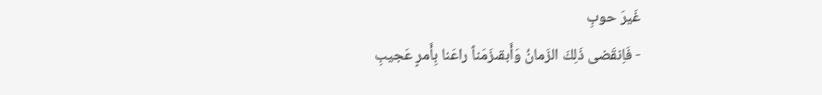غَيرَ حوبِ
- فَاِنقَضى ذَلِكَ الزَمانُ وَأَبقىزَمَناً راعَنا بِأَمرٍ عَجيبِ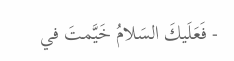- فَعَلَيكَ السَلامُ خَيَّمتَ في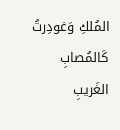المُلكِ وَغودِرتُ كَالمُصابِ الغَريبِ